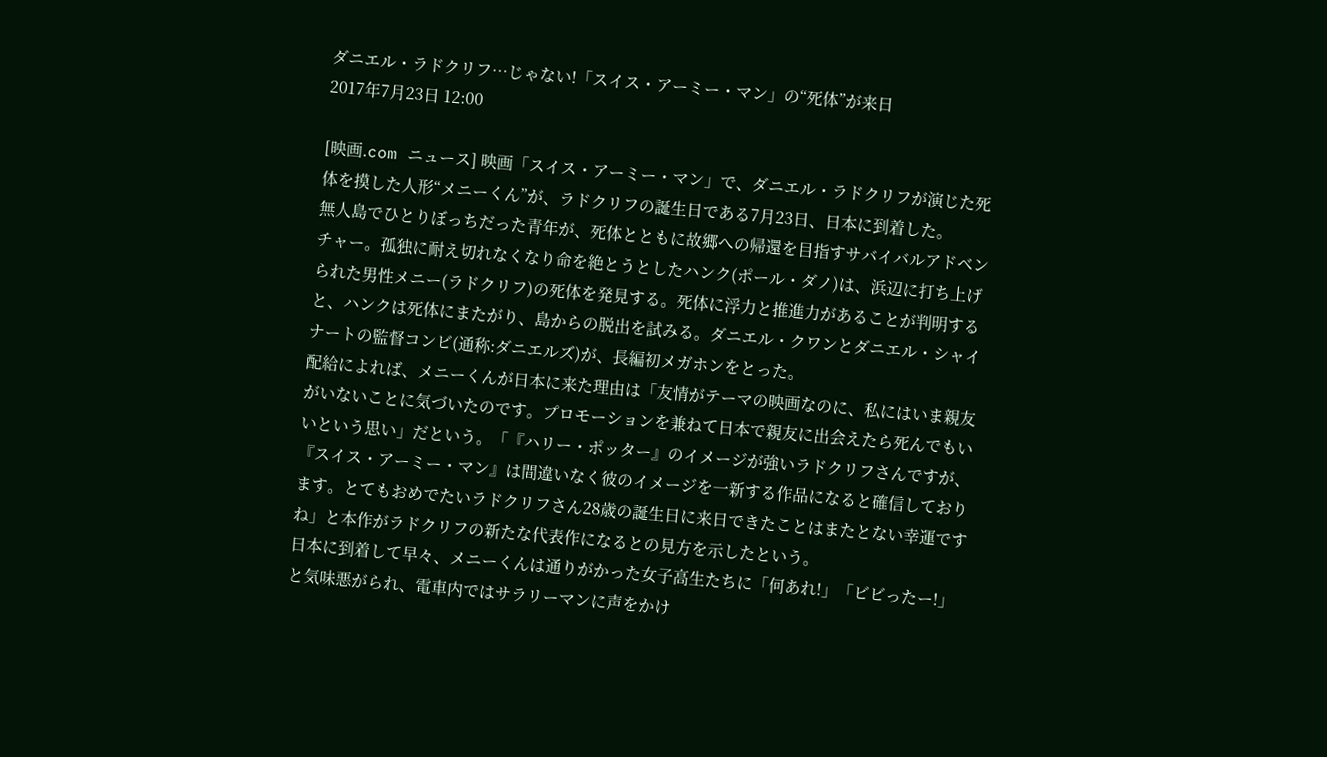ダニエル・ラドクリフ…じゃない!「スイス・アーミー・マン」の“死体”が来日
2017年7月23日 12:00

[映画.com ニュース] 映画「スイス・アーミー・マン」で、ダニエル・ラドクリフが演じた死体を摸した人形“メニーくん”が、ラドクリフの誕生日である7月23日、日本に到着した。
無人島でひとりぼっちだった青年が、死体とともに故郷への帰還を目指すサバイバルアドベンチャー。孤独に耐え切れなくなり命を絶とうとしたハンク(ポール・ダノ)は、浜辺に打ち上げられた男性メニー(ラドクリフ)の死体を発見する。死体に浮力と推進力があることが判明すると、ハンクは死体にまたがり、島からの脱出を試みる。ダニエル・クワンとダニエル・シャイナートの監督コンビ(通称:ダニエルズ)が、長編初メガホンをとった。
配給によれば、メニーくんが日本に来た理由は「友情がテーマの映画なのに、私にはいま親友がいないことに気づいたのです。プロモーションを兼ねて日本で親友に出会えたら死んでもいいという思い」だという。「『ハリー・ポッター』のイメージが強いラドクリフさんですが、『スイス・アーミー・マン』は間違いなく彼のイメージを一新する作品になると確信しております。とてもおめでたいラドクリフさん28歳の誕生日に来日できたことはまたとない幸運ですね」と本作がラドクリフの新たな代表作になるとの見方を示したという。
日本に到着して早々、メニーくんは通りがかった女子高生たちに「何あれ!」「ビビったー!」と気味悪がられ、電車内ではサラリーマンに声をかけ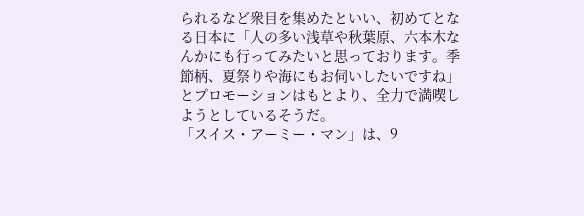られるなど衆目を集めたといい、初めてとなる日本に「人の多い浅草や秋葉原、六本木なんかにも行ってみたいと思っております。季節柄、夏祭りや海にもお伺いしたいですね」とプロモーションはもとより、全力で満喫しようとしているそうだ。
「スイス・アーミー・マン」は、9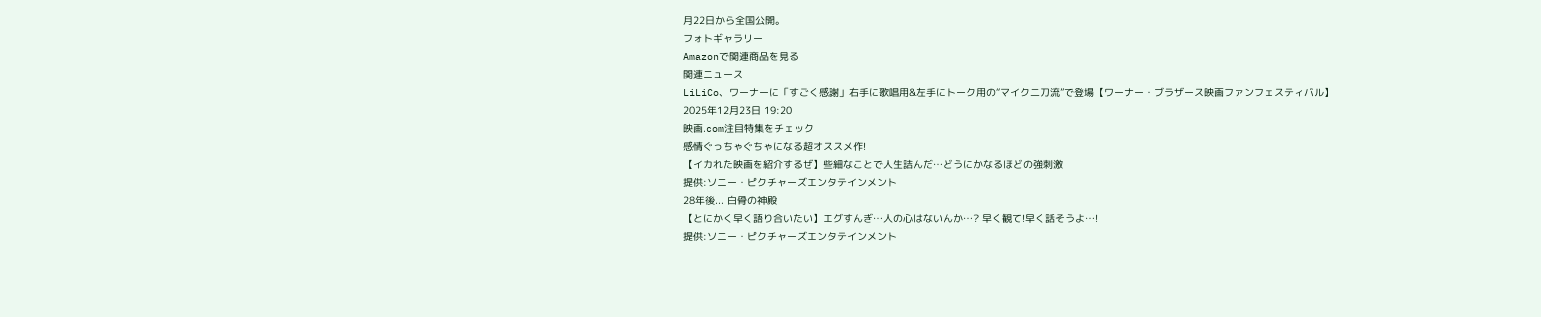月22日から全国公開。
フォトギャラリー
Amazonで関連商品を見る
関連ニュース
LiLiCo、ワーナーに「すごく感謝」右手に歌唱用&左手にトーク用の“マイク二刀流”で登場【ワーナー・ブラザース映画ファンフェスティバル】
2025年12月23日 19:20
映画.com注目特集をチェック
感情ぐっちゃぐちゃになる超オススメ作!
【イカれた映画を紹介するぜ】些細なことで人生詰んだ…どうにかなるほどの強刺激
提供:ソニー・ピクチャーズエンタテインメント
28年後... 白骨の神殿
【とにかく早く語り合いたい】エグすんぎ…人の心はないんか…? 早く観て!早く話そうよ…!
提供:ソニー・ピクチャーズエンタテインメント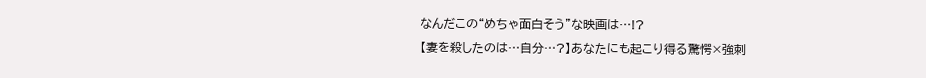なんだこの“めちゃ面白そう”な映画は…!?
【妻を殺したのは…自分…?】あなたにも起こり得る驚愕×強刺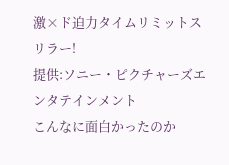激×ド迫力タイムリミットスリラー!
提供:ソニー・ピクチャーズエンタテインメント
こんなに面白かったのか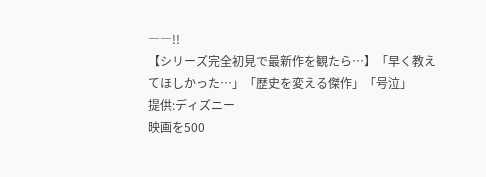――!!
【シリーズ完全初見で最新作を観たら…】「早く教えてほしかった…」「歴史を変える傑作」「号泣」
提供:ディズニー
映画を500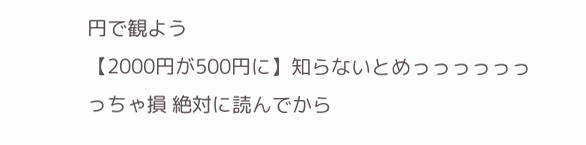円で観よう
【2000円が500円に】知らないとめっっっっっっっちゃ損 絶対に読んでから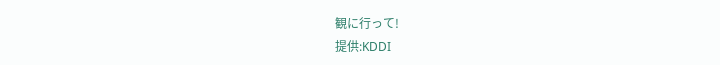観に行って!
提供:KDDI